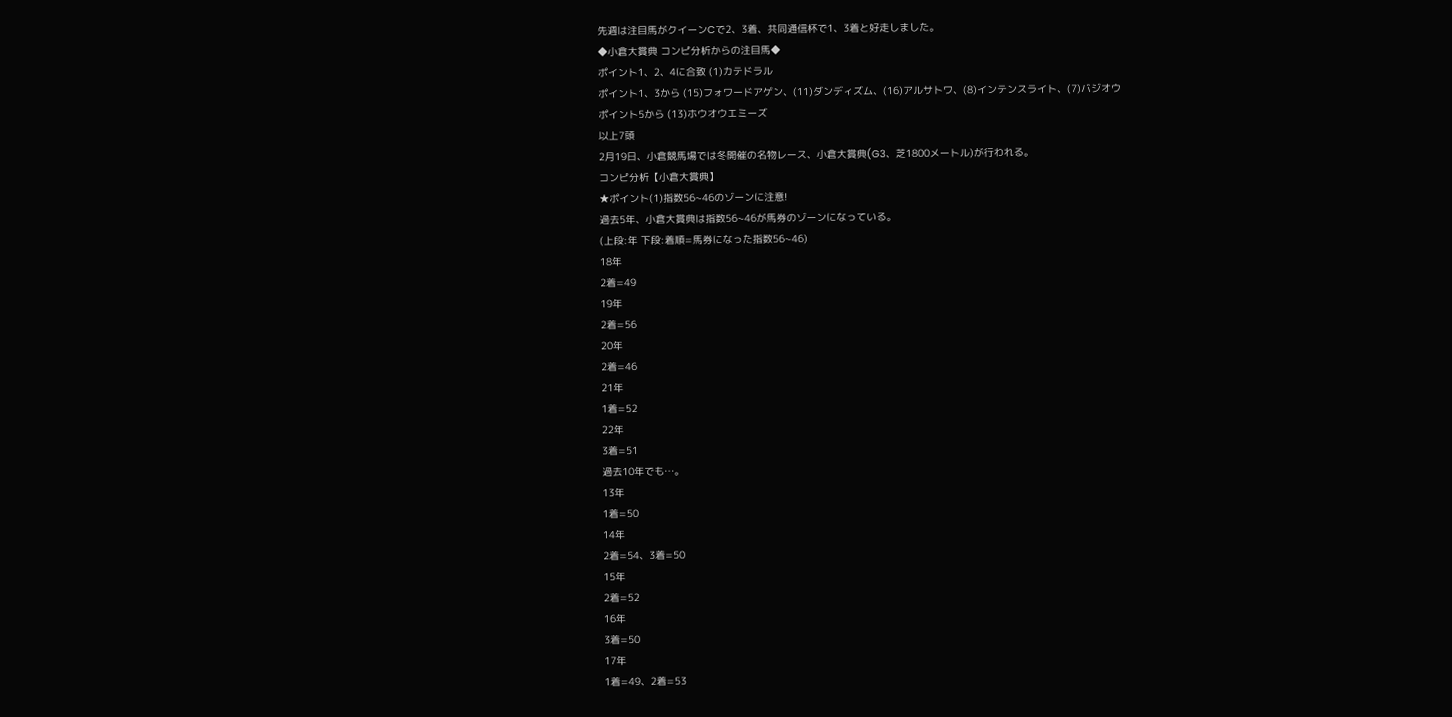先週は注目馬がクイーンCで2、3着、共同通信杯で1、3着と好走しました。
◆小倉大賞典 コンピ分析からの注目馬◆
ポイント1、2、4に合致 (1)カテドラル
ポイント1、3から (15)フォワードアゲン、(11)ダンディズム、(16)アルサトワ、(8)インテンスライト、(7)バジオウ
ポイント5から (13)ホウオウエミーズ
以上7頭
2月19日、小倉競馬場では冬開催の名物レース、小倉大賞典(G3、芝1800メートル)が行われる。
コンピ分析【小倉大賞典】
★ポイント(1)指数56~46のゾーンに注意!
過去5年、小倉大賞典は指数56~46が馬券のゾーンになっている。
(上段:年 下段:着順=馬券になった指数56~46)
18年
2着=49
19年
2着=56
20年
2着=46
21年
1着=52
22年
3着=51
過去10年でも…。
13年
1着=50
14年
2着=54、3着=50
15年
2着=52
16年
3着=50
17年
1着=49、2着=53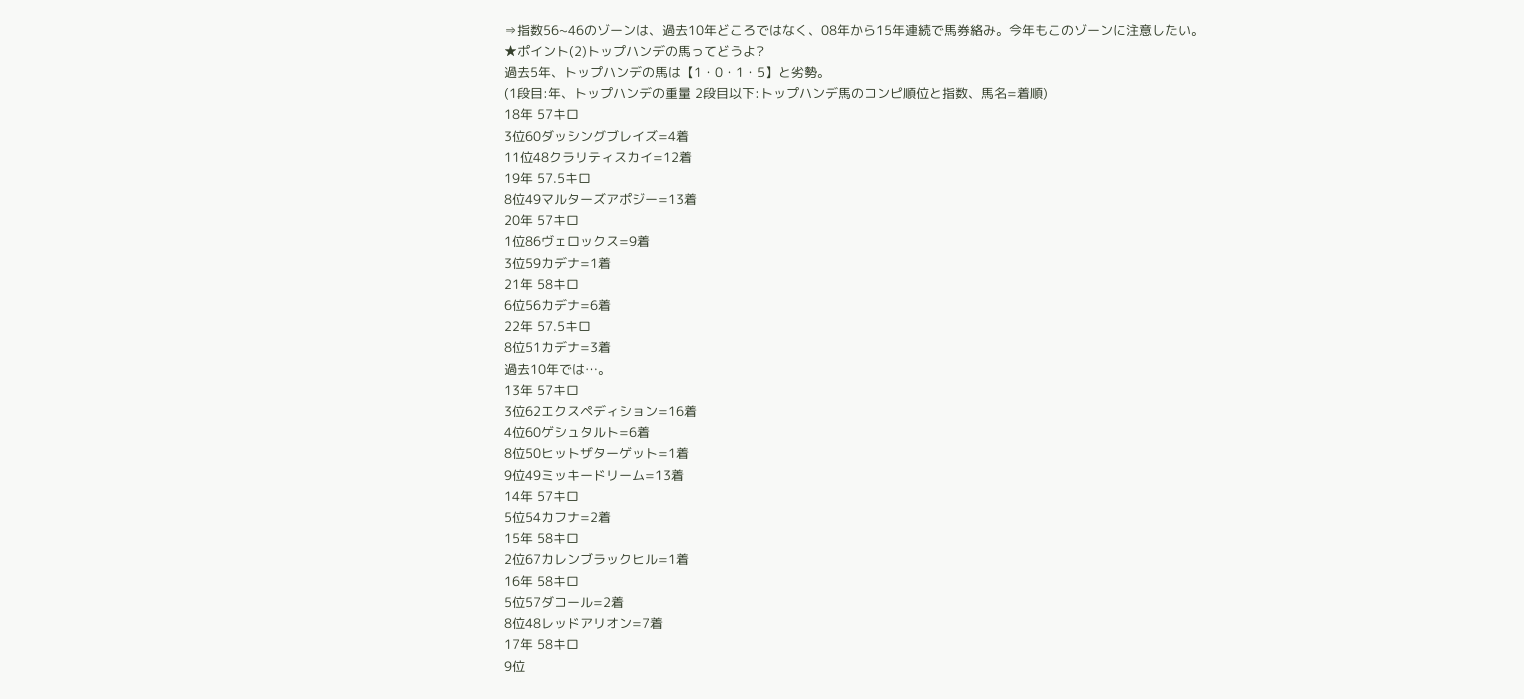⇒指数56~46のゾーンは、過去10年どころではなく、08年から15年連続で馬券絡み。今年もこのゾーンに注意したい。
★ポイント(2)トップハンデの馬ってどうよ?
過去5年、トップハンデの馬は【1・0・1・5】と劣勢。
(1段目:年、トップハンデの重量 2段目以下:トップハンデ馬のコンピ順位と指数、馬名=着順)
18年 57キロ
3位60ダッシングブレイズ=4着
11位48クラリティスカイ=12着
19年 57.5キロ
8位49マルターズアポジー=13着
20年 57キロ
1位86ヴェロックス=9着
3位59カデナ=1着
21年 58キロ
6位56カデナ=6着
22年 57.5キロ
8位51カデナ=3着
過去10年では…。
13年 57キロ
3位62エクスペディション=16着
4位60ゲシュタルト=6着
8位50ヒットザターゲット=1着
9位49ミッキードリーム=13着
14年 57キロ
5位54カフナ=2着
15年 58キロ
2位67カレンブラックヒル=1着
16年 58キロ
5位57ダコール=2着
8位48レッドアリオン=7着
17年 58キロ
9位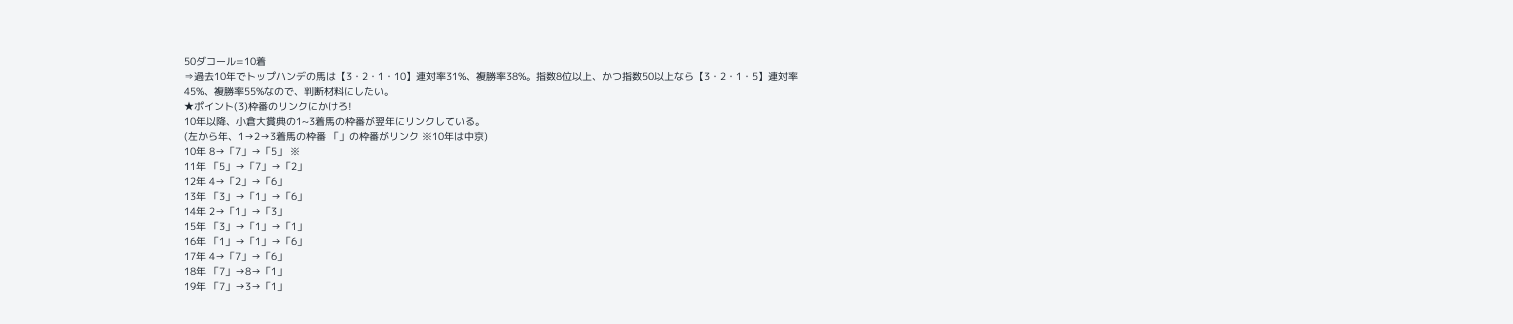50ダコール=10着
⇒過去10年でトップハンデの馬は【3・2・1・10】連対率31%、複勝率38%。指数8位以上、かつ指数50以上なら【3・2・1・5】連対率45%、複勝率55%なので、判断材料にしたい。
★ポイント(3)枠番のリンクにかけろ!
10年以降、小倉大賞典の1~3着馬の枠番が翌年にリンクしている。
(左から年、1→2→3着馬の枠番 「」の枠番がリンク ※10年は中京)
10年 8→「7」→「5」 ※
11年 「5」→「7」→「2」
12年 4→「2」→「6」
13年 「3」→「1」→「6」
14年 2→「1」→「3」
15年 「3」→「1」→「1」
16年 「1」→「1」→「6」
17年 4→「7」→「6」
18年 「7」→8→「1」
19年 「7」→3→「1」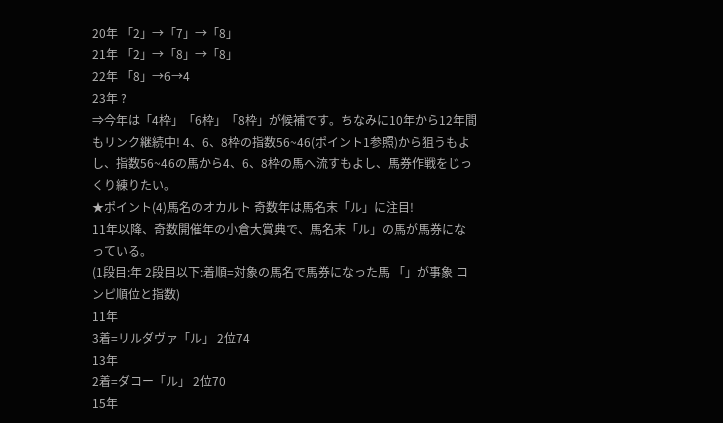20年 「2」→「7」→「8」
21年 「2」→「8」→「8」
22年 「8」→6→4
23年 ?
⇒今年は「4枠」「6枠」「8枠」が候補です。ちなみに10年から12年間もリンク継続中! 4、6、8枠の指数56~46(ポイント1参照)から狙うもよし、指数56~46の馬から4、6、8枠の馬へ流すもよし、馬券作戦をじっくり練りたい。
★ポイント(4)馬名のオカルト 奇数年は馬名末「ル」に注目!
11年以降、奇数開催年の小倉大賞典で、馬名末「ル」の馬が馬券になっている。
(1段目:年 2段目以下:着順=対象の馬名で馬券になった馬 「」が事象 コンピ順位と指数)
11年
3着=リルダヴァ「ル」 2位74
13年
2着=ダコー「ル」 2位70
15年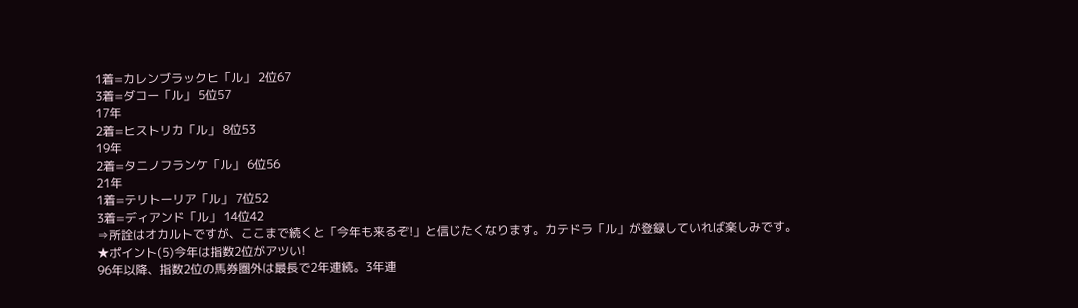1着=カレンブラックヒ「ル」 2位67
3着=ダコー「ル」 5位57
17年
2着=ヒストリカ「ル」 8位53
19年
2着=タニノフランケ「ル」 6位56
21年
1着=テリトーリア「ル」 7位52
3着=ディアンド「ル」 14位42
⇒所詮はオカルトですが、ここまで続くと「今年も来るぞ!」と信じたくなります。カテドラ「ル」が登録していれば楽しみです。
★ポイント(5)今年は指数2位がアツい!
96年以降、指数2位の馬券圏外は最長で2年連続。3年連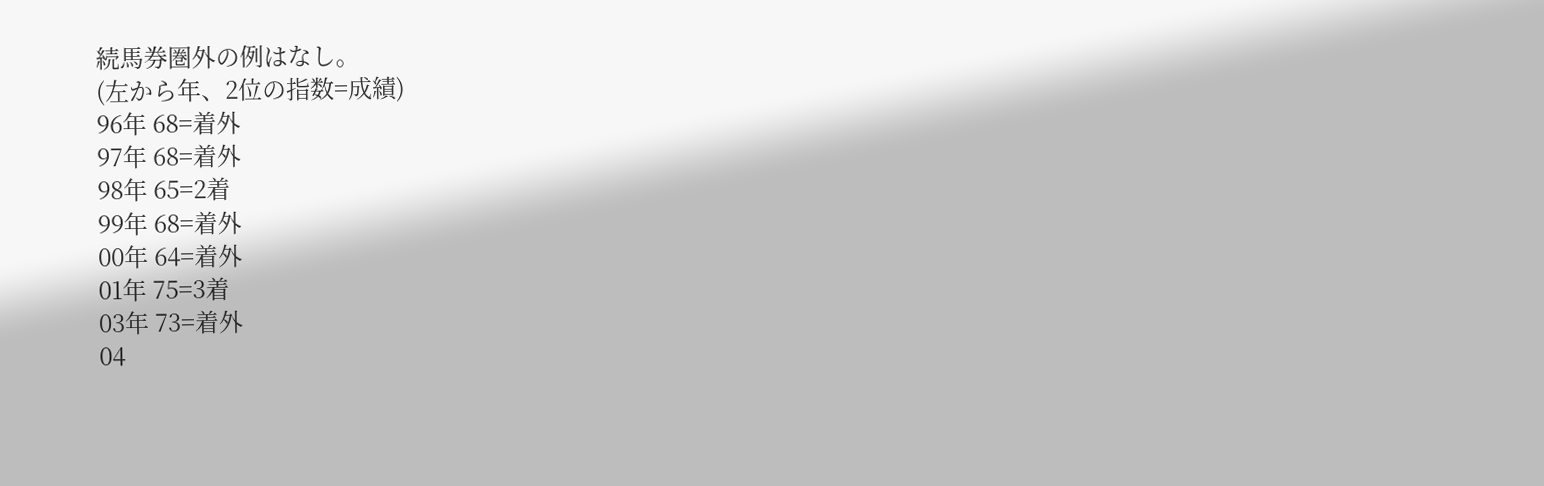続馬券圏外の例はなし。
(左から年、2位の指数=成績)
96年 68=着外
97年 68=着外
98年 65=2着
99年 68=着外
00年 64=着外
01年 75=3着
03年 73=着外
04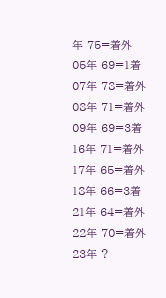年 75=着外
05年 69=1着
07年 78=着外
08年 71=着外
09年 69=3着
16年 71=着外
17年 65=着外
18年 66=3着
21年 64=着外
22年 70=着外
23年 ?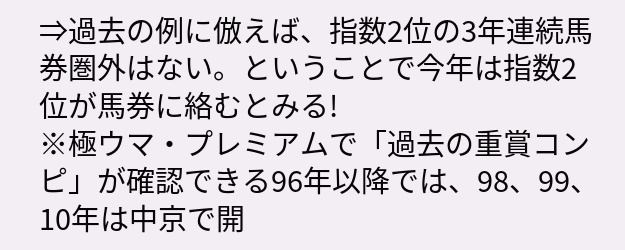⇒過去の例に倣えば、指数2位の3年連続馬券圏外はない。ということで今年は指数2位が馬券に絡むとみる!
※極ウマ・プレミアムで「過去の重賞コンピ」が確認できる96年以降では、98、99、10年は中京で開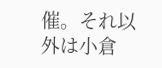催。それ以外は小倉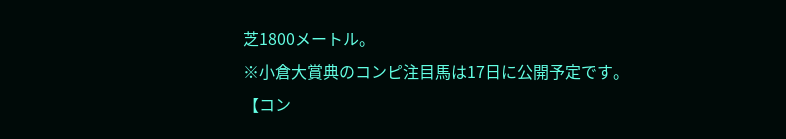芝1800メートル。
※小倉大賞典のコンピ注目馬は17日に公開予定です。
【コン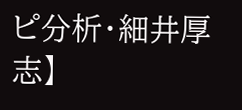ピ分析・細井厚志】